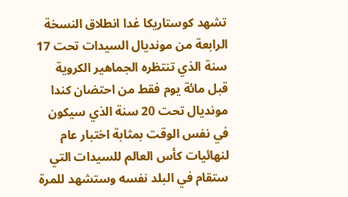تشهد كوستاريكا غدا انطلاق النسخة الرابعة من مونديال السيدات تحت 17 سنة الذي تنتظره الجماهير الكروية قبل مائة يوم فقط من احتضان كندا مونديال تحت 20 سنة الذي سيكون في نفس الوقت بمثابة اختبار عام لنهائيات كأس العالم للسيدات التي ستقام في البلد نفسه وستشهد للمرة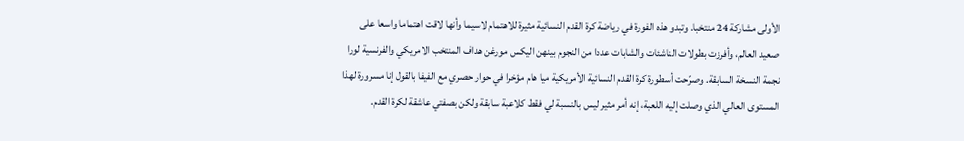الأولى مشاركة 24 منتخبا. وتبدو هذه الفورة في رياضة كرة القدم النسائية مثيرة للاهتمام لاسيما وأنها لاقت اهتماما واسعا على صعيد العالم، وأفرزت بطولات الناشئات والشابات عددا من النجوم بينهن اليكس مورغن هداف المنتخب الامريكي والفرنسية لورا نجمة النسخة السابقة. وصرّحت أسطورة كرة القدم النسائية الأمريكية ميا هام مؤخرا في حوار حصري مع الفيفا بالقول إنا مسرورة لهذا المستوى العالي الذي وصلت إليه اللعبة، إنه أمر مثير ليس بالنسبة لي فقط كلاعبة سابقة ولكن بصفتي عاشقة لكرة القدم.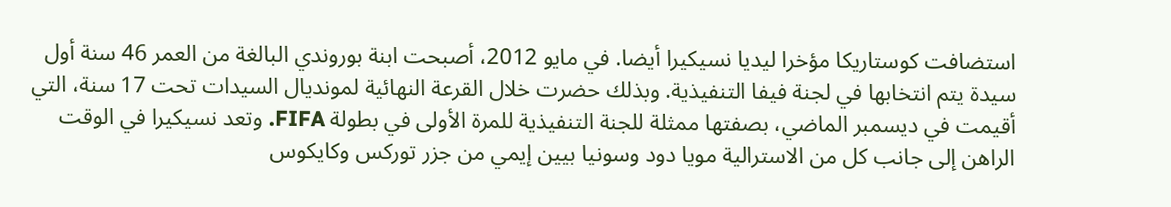استضافت كوستاريكا مؤخرا ليديا نسيكيرا أيضا. في مايو 2012، أصبحت ابنة بوروندي البالغة من العمر 46 سنة أول سيدة يتم انتخابها في لجنة فيفا التنفيذية. وبذلك حضرت خلال القرعة النهائية لمونديال السيدات تحت 17 سنة، التي أقيمت في ديسمبر الماضي، بصفتها ممثلة للجنة التنفيذية للمرة الأولى في بطولة FIFA. وتعد نسيكيرا في الوقت الراهن إلى جانب كل من الاسترالية مويا دود وسونيا بيين إيمي من جزر توركس وكايكوس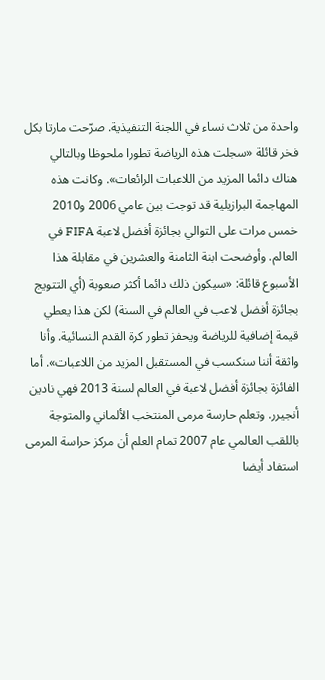واحدة من ثلاث نساء في اللجنة التنفيذية. صرّحت مارتا بكل فخر قائلة «سجلت هذه الرياضة تطورا ملحوظا وبالتالي هناك دائما المزيد من اللاعبات الرائعات». وكانت هذه المهاجمة البرازيلية قد توجت بين عامي 2006 و2010 خمس مرات على التوالي بجائزة أفضل لاعبة FIFA في العالم. وأوضحت ابنة الثامنة والعشرين في مقابلة هذا الأسبوع قائلة: «سيكون ذلك دائما أكثر صعوبة (أي التتويج بجائزة أفضل لاعب في العالم في السنة) لكن هذا يعطي قيمة إضافية للرياضة ويحفز تطور كرة القدم النسائية. وأنا واثقة أننا سنكسب في المستقبل المزيد من اللاعبات». أما الفائزة بجائزة أفضل لاعبة في العالم لسنة 2013 فهي نادين أنجيرر. وتعلم حارسة مرمى المنتخب الألماني والمتوجة باللقب العالمي عام 2007 تمام العلم أن مركز حراسة المرمى استفاد أيضا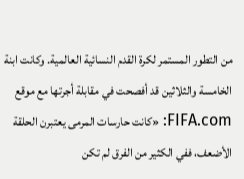من التطور المستمر لكرة القدم النسائية العالمية. وكانت ابنة الخامسة والثلاثين قد أفصحت في مقابلة أجرتها مع موقع FIFA.com: «كانت حارسات المرمى يعتبرن الحلقة الأضعف، ففي الكثير من الفرق لم تكن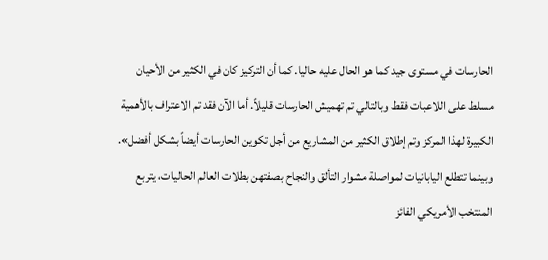الحارسات في مستوى جيد كما هو الحال عليه حاليا. كما أن التركيز كان في الكثير من الأحيان مسلط على اللاعبات فقط وبالتالي تم تهميش الحارسات قليلاً. أما الآن فقد تم الاعتراف بالأهمية الكبيرة لهذا المركز وتم إطلاق الكثير من المشاريع من أجل تكوين الحارسات أيضاً بشكل أفضل». وبينما تتطلع اليابانيات لمواصلة مشوار التألق والنجاح بصفتهن بطلات العالم الحاليات، يتربع المنتخب الأمريكي الفائز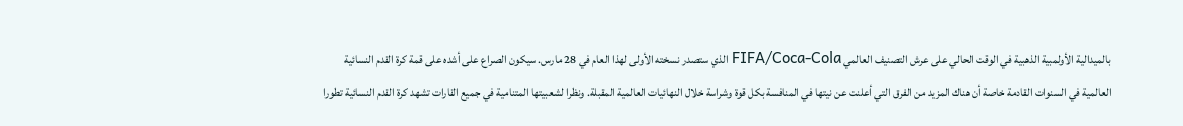بالميدالية الأولمبية الذهبية في الوقت الحالي على عرش التصنيف العالمي FIFA/Coca-Cola الذي ستصدر نسخته الأولى لهذا العام في 28 مارس. سيكون الصراع على أشده على قمة كرة القدم النسائية العالمية في السنوات القادمة خاصة أن هناك المزيد من الفرق التي أعلنت عن نيتها في المنافسة بكل قوة وشراسة خلال النهائيات العالمية المقبلة. ونظرا لشعبيتها المتنامية في جميع القارات تشهد كرة القدم النسائية تطورا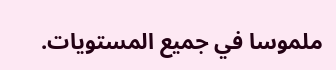ملموسا في جميع المستويات.